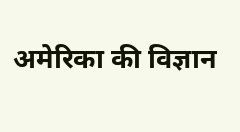अमेरिका की विज्ञान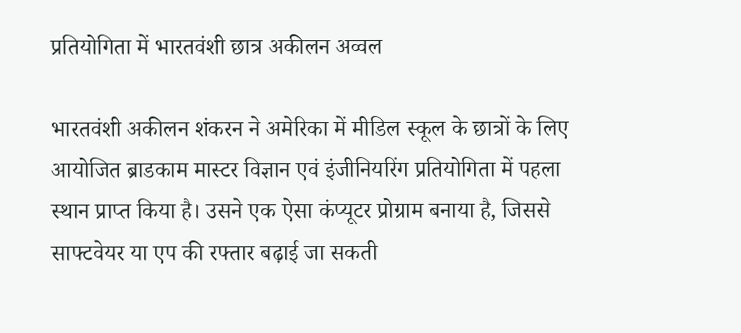प्रतियोगिता में भारतवंशी छात्र अकीलन अव्वल

भारतवंशी अकीलन शंकरन ने अमेरिका में मीडिल स्कूल के छात्रों के लिए आयोजित ब्राडकाम मास्टर विज्ञान एवं इंजीनियरिंग प्रतियोगिता में पहला स्थान प्राप्त किया है। उसने एक ऐसा कंप्यूटर प्रोग्राम बनाया है, जिससे साफ्टवेयर या एप की रफ्तार बढ़ाई जा सकती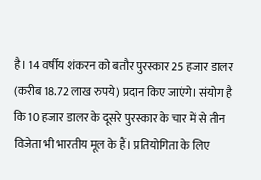है। 14 वर्षीय शंकरन को बतौर पुरस्कार 25 हजार डालर (करीब 18.72 लाख रुपये) प्रदान किए जाएंगे। संयोग है कि 10 हजार डालर के दूसरे पुरस्कार के चार में से तीन विजेता भी भारतीय मूल के हैं। प्रतियोगिता के लिए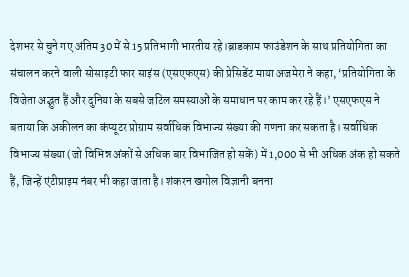देशभर से चुने गए अंतिम 30 में से 15 प्रतिभागी भारतीय रहे।ब्राडकाम फाउंडेशन के साथ प्रतियोगिता का संचालन करने वाली सोसाइटी फार साइंस (एसएफएस) की प्रेसिडेंट माया अजमेरा ने कहा, ‘प्रतियोगिता के विजेता अद्भुत हैं और दुनिया के सबसे जटिल समस्याओं के समाधान पर काम कर रहे हैं।’ एसएफएस ने बताया कि अकीलन का कंप्यूटर प्रोग्राम सर्वाधिक विभाज्य संख्या की गणना कर सकता है। सर्वाधिक विभाज्य संख्या (जो विभिन्न अंकों से अधिक बार विभाजित हो सकें) में 1,000 से भी अधिक अंक हो सकते हैं, जिन्हें एंटीप्राइम नंबर भी कहा जाता है। शंकरन खगोल विज्ञानी बनना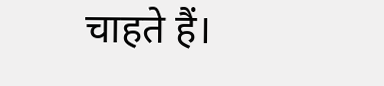चाहते हैं।